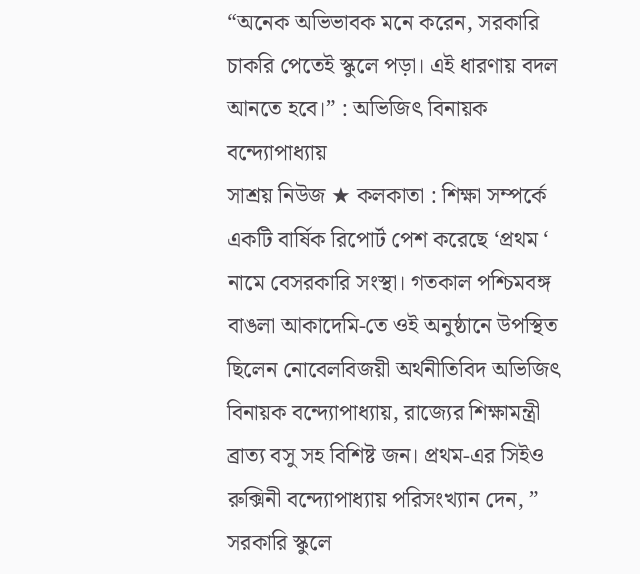“অনেক অভিভাবক মনে করেন, সরকারি চাকরি পেতেই স্কুলে পড়া। এই ধারণায় বদল আনতে হবে।” : অভিজিৎ বিনায়ক বন্দ্যোপাধ্যায়
সাশ্রয় নিউজ ★ কলকাতা : শিক্ষা সম্পর্কে একটি বার্ষিক রিপোর্ট পেশ করেছে ‘প্রথম ‘ নামে বেসরকারি সংস্থা। গতকাল পশ্চিমবঙ্গ বাঙলা আকাদেমি-তে ওই অনুষ্ঠানে উপস্থিত ছিলেন নোবেলবিজয়ী অর্থনীতিবিদ অভিজিৎ বিনায়ক বন্দ্যোপাধ্যায়, রাজ্যের শিক্ষামন্ত্রী ব্রাত্য বসু সহ বিশিষ্ট জন। প্রথম-এর সিইও রুক্সিনী বন্দ্যোপাধ্যায় পরিসংখ্যান দেন, ” সরকারি স্কুলে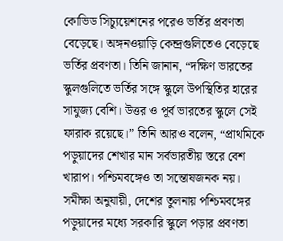কোভিড সিচ্যুয়েশনের পরেও ভর্তির প্রবণতা বেড়েছে। অঙ্গনওয়াড়ি কেন্দ্রগুলিতেও বেড়েছে ভর্তির প্রবণতা। তিনি জানান, “দক্ষিণ ভারতের স্কুলগুলিতে ভর্তির সঙ্গে স্কুলে উপস্থিতির হারের সাযুজ্য বেশি। উত্তর ও পূর্ব ভারতের স্কুলে সেই ফারাক রয়েছে।” তিনি আরও বলেন, “প্রাথমিকে পড়ুয়াদের শেখার মান সর্বভারতীয় স্তরে বেশ খারাপ। পশ্চিমবঙ্গেও তা সন্তোষজনক নয়। সমীক্ষা অনুযায়ী, দেশের তুলনায় পশ্চিমবঙ্গের পড়ুয়াদের মধ্যে সরকারি স্কুলে পড়ার প্রবণতা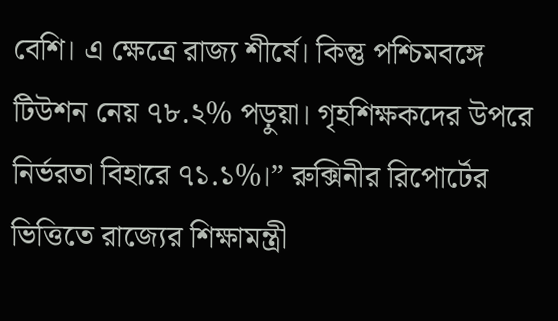বেশি। এ ক্ষেত্রে রাজ্য শীর্ষে। কিন্তু পশ্চিমবঙ্গে টিউশন নেয় ৭৮.২% পড়ুয়া। গৃহশিক্ষকদের উপরে নির্ভরতা বিহারে ৭১.১%।” রুক্সিনীর রিপোর্টের ভিত্তিতে রাজ্যের শিক্ষামন্ত্রী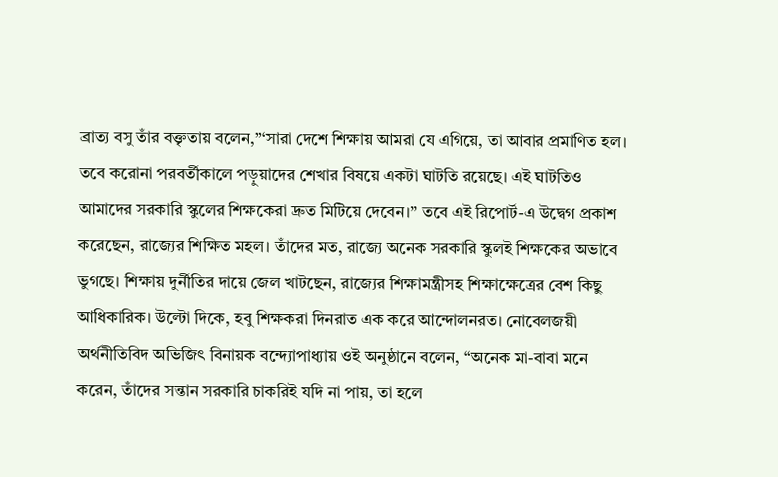ব্রাত্য বসু তাঁর বক্তৃতায় বলেন,”‘সারা দেশে শিক্ষায় আমরা যে এগিয়ে, তা আবার প্রমাণিত হল। তবে করোনা পরবর্তীকালে পড়ুয়াদের শেখার বিষয়ে একটা ঘাটতি রয়েছে। এই ঘাটতিও আমাদের সরকারি স্কুলের শিক্ষকেরা দ্রুত মিটিয়ে দেবেন।” তবে এই রিপোর্ট-এ উদ্বেগ প্রকাশ করেছেন, রাজ্যের শিক্ষিত মহল। তাঁদের মত, রাজ্যে অনেক সরকারি স্কুলই শিক্ষকের অভাবে ভুগছে। শিক্ষায় দুর্নীতির দায়ে জেল খাটছেন, রাজ্যের শিক্ষামন্ত্রীসহ শিক্ষাক্ষেত্রের বেশ কিছু আধিকারিক। উল্টো দিকে, হবু শিক্ষকরা দিনরাত এক করে আন্দোলনরত। নোবেলজয়ী অর্থনীতিবিদ অভিজিৎ বিনায়ক বন্দ্যোপাধ্যায় ওই অনুষ্ঠানে বলেন, “অনেক মা-বাবা মনে করেন, তাঁদের সন্তান সরকারি চাকরিই যদি না পায়, তা হলে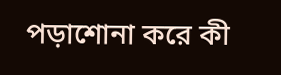পড়াশোনা করে কী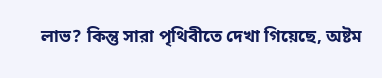লাভ? কিন্তু সারা পৃথিবীতে দেখা গিয়েছে, অষ্টম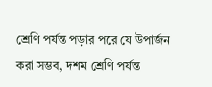শ্রেণি পর্যন্ত পড়ার পরে যে উপার্জন করা সম্ভব, দশম শ্রেণি পর্যন্ত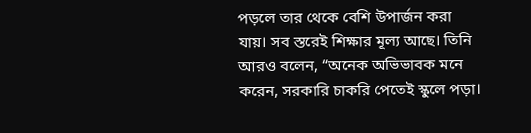পড়লে তার থেকে বেশি উপার্জন করা যায়। সব স্তরেই শিক্ষার মূল্য আছে। তিনি আরও বলেন, “অনেক অভিভাবক মনে করেন, সরকারি চাকরি পেতেই স্কুলে পড়া।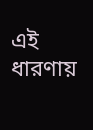এই ধারণায়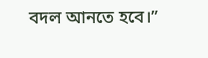বদল আনতে হবে।”